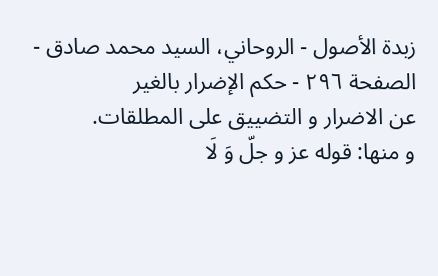زبدة الأصول - الروحاني، السيد محمد صادق - الصفحة ٢٩٦ - حكم الإضرار بالغير
عن الاضرار و التضييق على المطلقات.
و منها: قوله عز و جلّ وَ لَا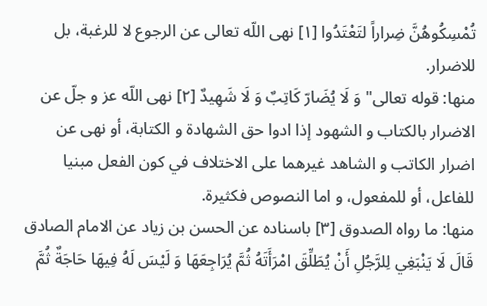تُمْسِكُوهُنَّ ضِراراً لتَعْتَدُوا [١] نهى اللّه تعالى عن الرجوع لا للرغبة، بل للاضرار.
منها: قوله تعالى" وَ لَا يُضَارّ كَاتِبٌ وَ لَا شَهِيدٌ [٢] نهى اللّه عز و جلّ عن الاضرار بالكتاب و الشهود إذا ادوا حق الشهادة و الكتابة، أو نهى عن اضرار الكاتب و الشاهد غيرهما على الاختلاف في كون الفعل مبنيا للفاعل، أو للمفعول، و اما النصوص فكثيرة.
منها: ما رواه الصدوق [٣] باسناده عن الحسن بن زياد عن الامام الصادق قَالَ لَا يَنْبَغِي لِلرَّجُلِ أَنْ يُطَلِّقَ امْرَأَتَهُ ثُمَّ يُرَاجِعَهَا وَ لَيْسَ لَهُ فِيهَا حَاجَةٌ ثُمَّ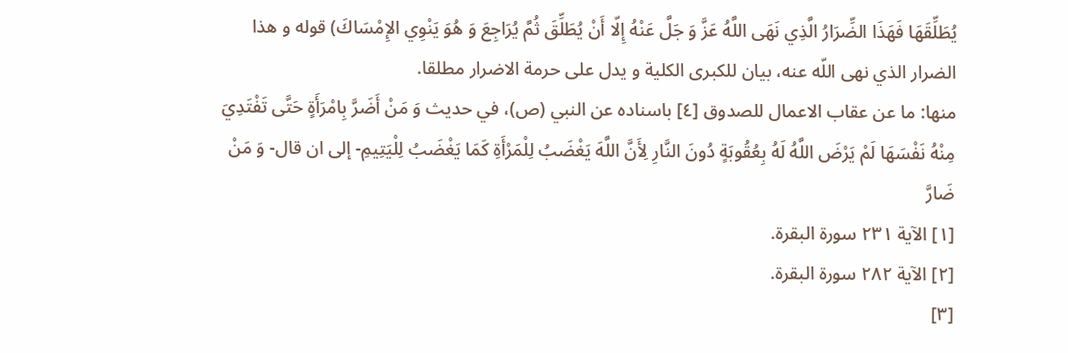يُطَلِّقَهَا فَهَذَا الضِّرَارُ الَّذِي نَهَى اللَّهُ عَزَّ وَ جَلَّ عَنْهُ إِلّا أَنْ يُطَلِّقَ ثُمَّ يُرَاجِعَ وَ هُوَ يَنْوِي الإِمْسَاكَ) قوله و هذا الضرار الذي نهى اللّه عنه، بيان للكبرى الكلية و يدل على حرمة الاضرار مطلقا.
منها: ما عن عقاب الاعمال للصدوق [٤] باسناده عن النبي (ص)، في حديث وَ مَنْ أَضَرَّ بِامْرَأَةٍ حَتَّى تَفْتَدِيَ مِنْهُ نَفْسَهَا لَمْ يَرْضَ اللَّهُ لَهُ بِعُقُوبَةٍ دُونَ النَّارِ لِأَنَّ اللَّهَ يَغْضَبُ لِلْمَرْأَةِ كَمَا يَغْضَبُ لِلْيَتِيمِ- إلى ان قال- وَ مَنْ ضَارَّ
[١] الآية ٢٣١ سورة البقرة.
[٢] الآية ٢٨٢ سورة البقرة.
[٣]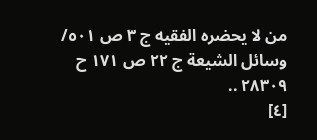من لا يحضره الفقيه ج ٣ ص ٥٠١/ وسائل الشيعة ج ٢٢ ص ١٧١ ح ٢٨٣٠٩ ..
[٤]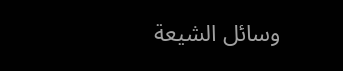وسائل الشيعة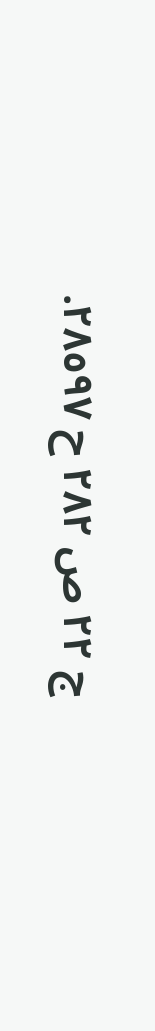ج ٢٢ ص ٢٨٢ ح ٢٨٥٩٧.